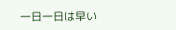一日一日は早い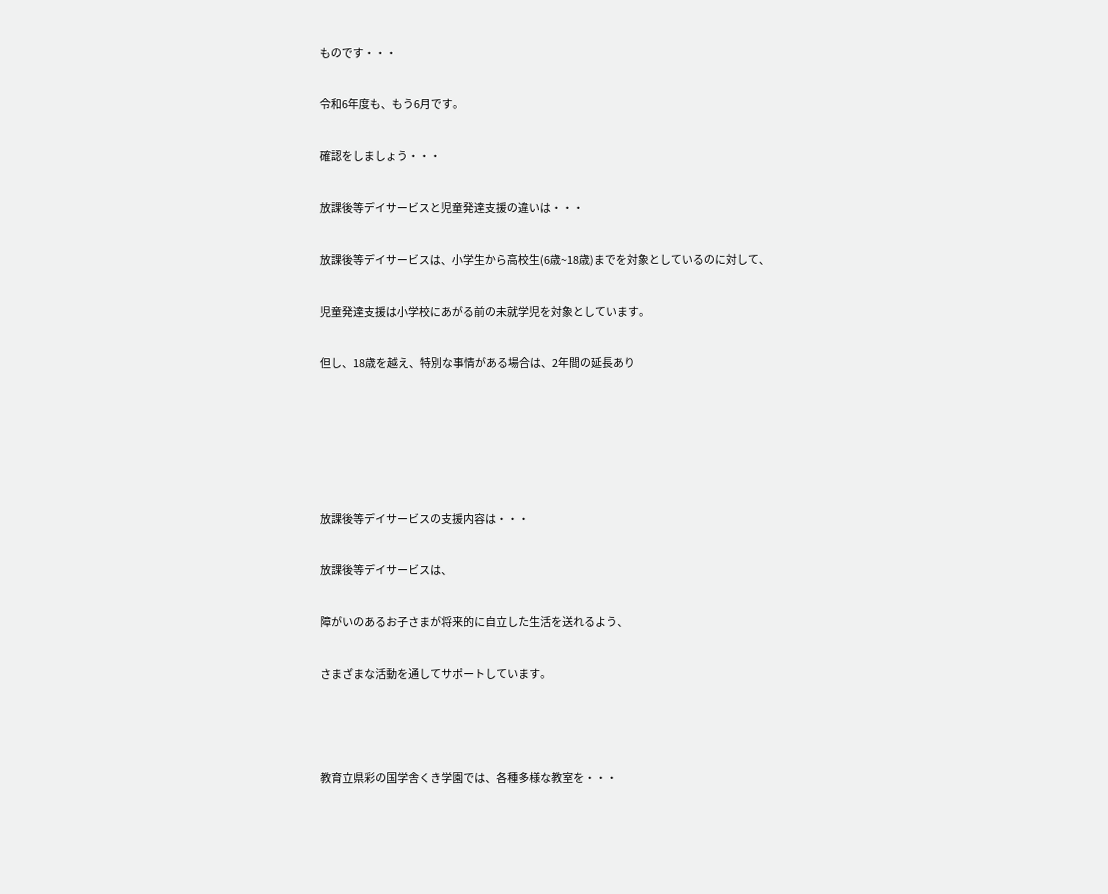ものです・・・

令和6年度も、もう6月です。

確認をしましょう・・・

放課後等デイサービスと児童発達支援の違いは・・・

放課後等デイサービスは、小学生から高校生(6歳~18歳)までを対象としているのに対して、

児童発達支援は小学校にあがる前の未就学児を対象としています。

但し、18歳を越え、特別な事情がある場合は、2年間の延長あり





放課後等デイサービスの支援内容は・・・

放課後等デイサービスは、

障がいのあるお子さまが将来的に自立した生活を送れるよう、

さまざまな活動を通してサポートしています。



教育立県彩の国学舎くき学園では、各種多様な教室を・・・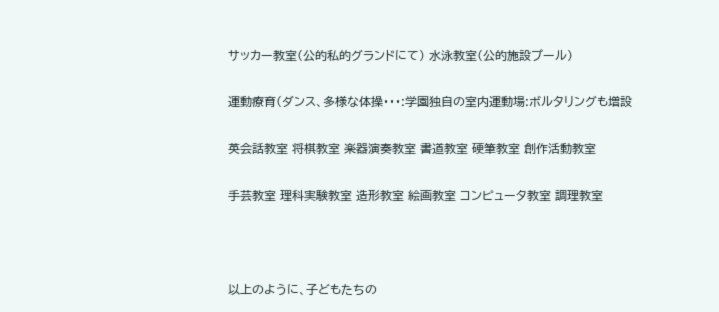サッカー教室(公的私的グランドにて) 水泳教室(公的施設プール)

運動療育(ダンス、多様な体操・・・:学園独自の室内運動場:ボルタリングも増設

英会話教室 将棋教室 楽器演奏教室 書道教室 硬筆教室 創作活動教室

手芸教室 理科実験教室 造形教室 絵画教室 コンピュータ教室 調理教室



以上のように、子どもたちの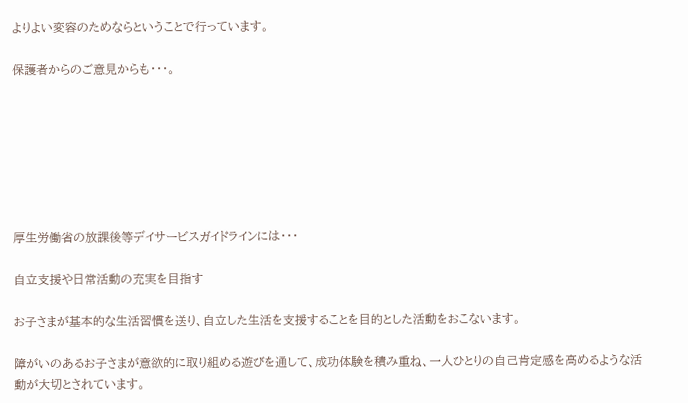よりよい変容のためならということで行っています。

保護者からのご意見からも・・・。







厚生労働省の放課後等デイサービスガイドラインには・・・

自立支援や日常活動の充実を目指す

お子さまが基本的な生活習慣を送り、自立した生活を支援することを目的とした活動をおこないます。

障がいのあるお子さまが意欲的に取り組める遊びを通して、成功体験を積み重ね、一人ひとりの自己肯定感を高めるような活動が大切とされています。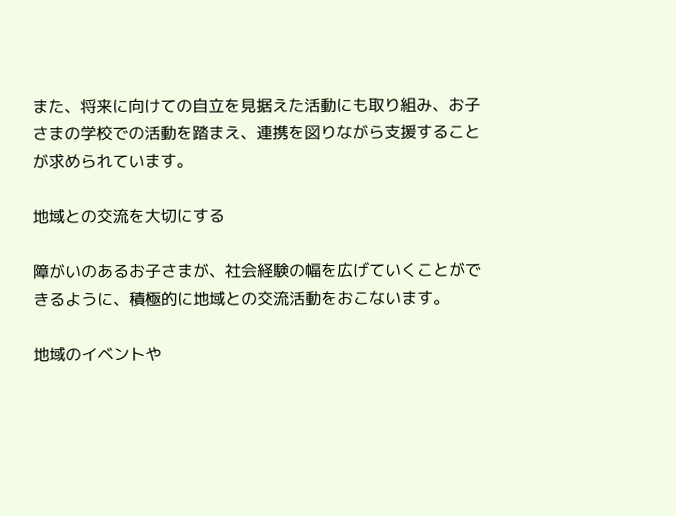また、将来に向けての自立を見据えた活動にも取り組み、お子さまの学校での活動を踏まえ、連携を図りながら支援することが求められています。

地域との交流を大切にする

障がいのあるお子さまが、社会経験の幅を広げていくことができるように、積極的に地域との交流活動をおこないます。

地域のイベントや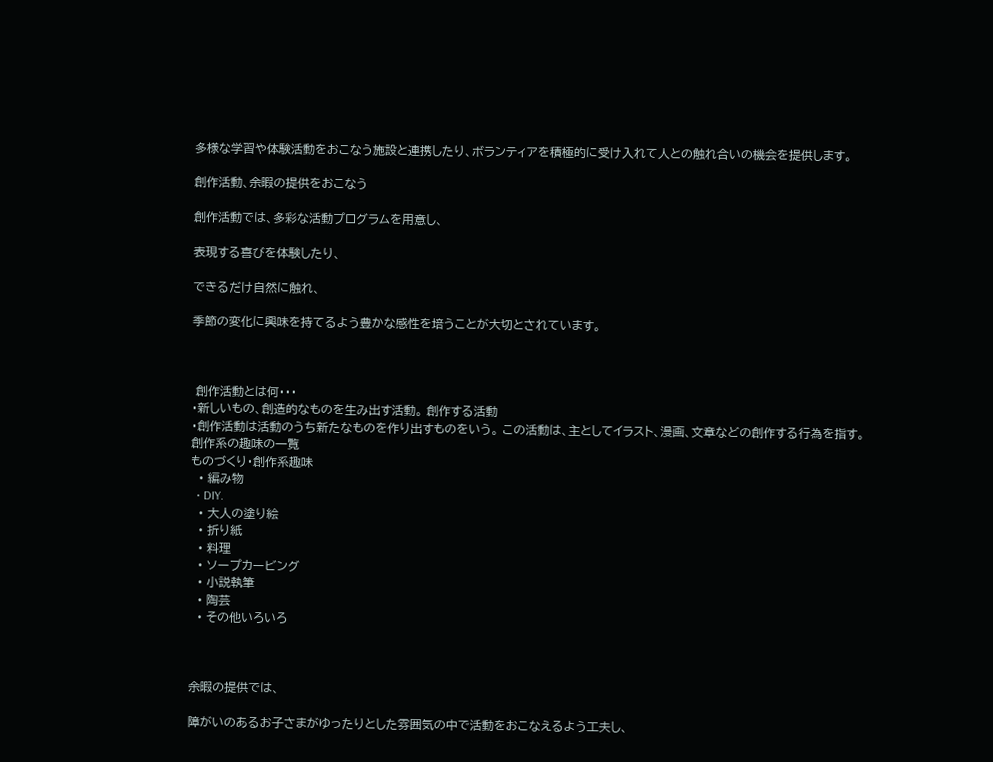多様な学習や体験活動をおこなう施設と連携したり、ボランティアを積極的に受け入れて人との触れ合いの機会を提供します。

創作活動、余暇の提供をおこなう

創作活動では、多彩な活動プログラムを用意し、

表現する喜びを体験したり、

できるだけ自然に触れ、

季節の変化に興味を持てるよう豊かな感性を培うことが大切とされています。



 創作活動とは何・・・
・新しいもの、創造的なものを生み出す活動。 創作する活動
・創作活動は活動のうち新たなものを作り出すものをいう。 この活動は、主としてイラスト、漫画、文章などの創作する行為を指す。
創作系の趣味の一覧
ものづくり・創作系趣味
  • 編み物
  • DIY.
  • 大人の塗り絵
  • 折り紙
  • 料理
  • ソープカービング
  • 小説執筆
  • 陶芸
  • その他いろいろ



余暇の提供では、

障がいのあるお子さまがゆったりとした雰囲気の中で活動をおこなえるよう工夫し、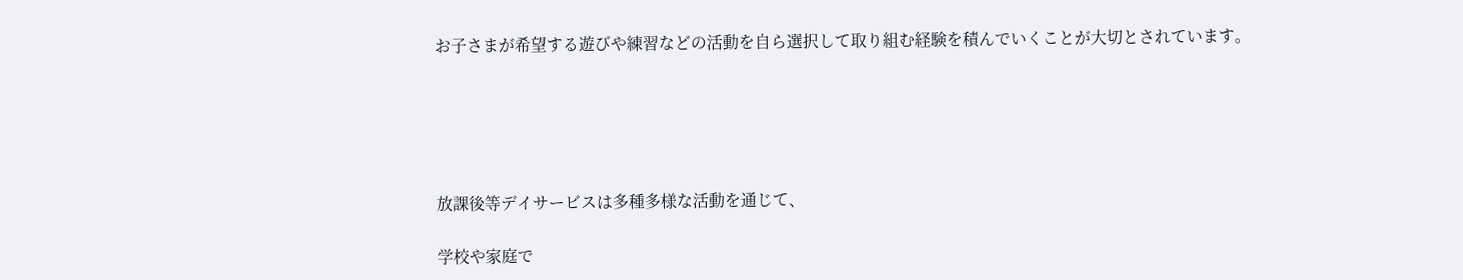お子さまが希望する遊びや練習などの活動を自ら選択して取り組む経験を積んでいくことが大切とされています。





放課後等デイサービスは多種多様な活動を通じて、

学校や家庭で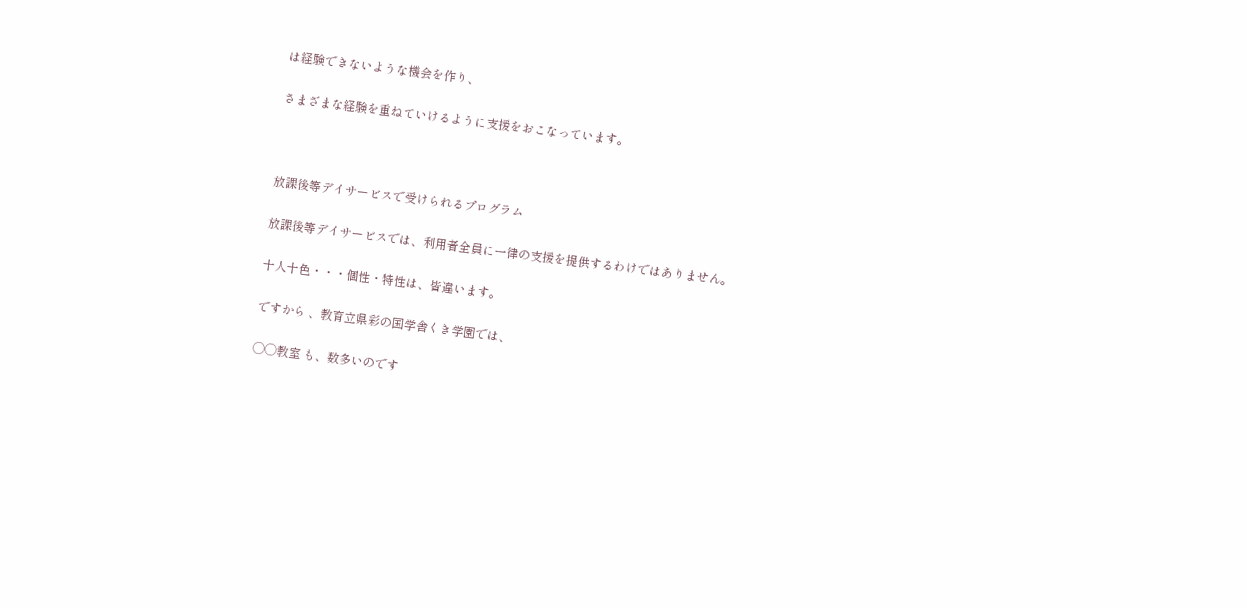は経験できないような機会を作り、

さまざまな経験を重ねていけるように支援をおこなっています。



放課後等デイサービスで受けられるプログラム

放課後等デイサービスでは、利用者全員に一律の支援を提供するわけではありません。

十人十色・・・個性・特性は、皆違います。

ですから 、教育立県彩の国学舎くき学園では、

◯◯教室 も、数多いのです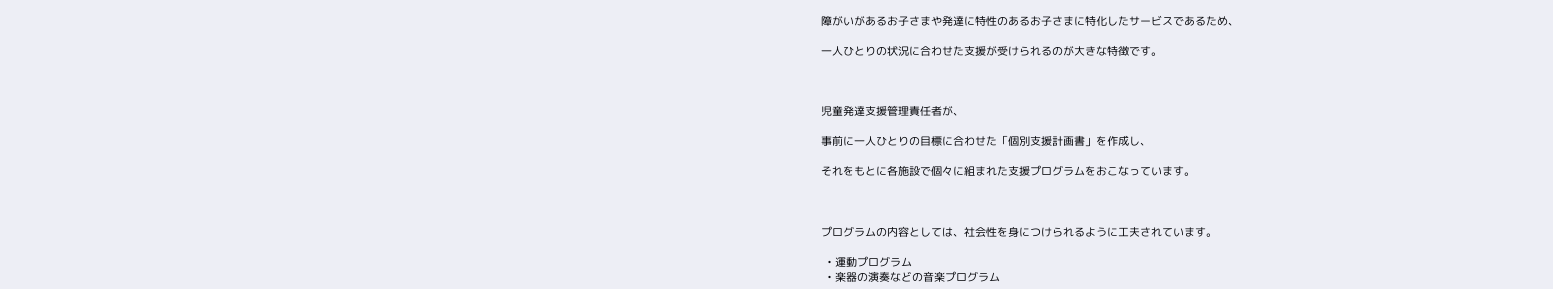障がいがあるお子さまや発達に特性のあるお子さまに特化したサービスであるため、

一人ひとりの状況に合わせた支援が受けられるのが大きな特徴です。



児童発達支援管理責任者が、

事前に一人ひとりの目標に合わせた「個別支援計画書」を作成し、

それをもとに各施設で個々に組まれた支援プログラムをおこなっています。



プログラムの内容としては、社会性を身につけられるように工夫されています。

  • 運動プログラム
  • 楽器の演奏などの音楽プログラム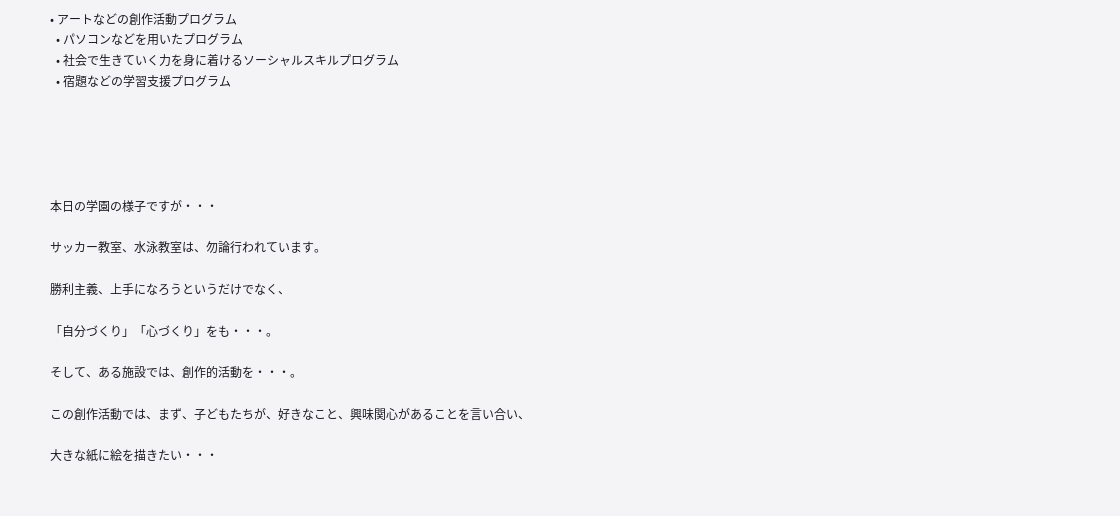• アートなどの創作活動プログラム
  • パソコンなどを用いたプログラム
  • 社会で生きていく力を身に着けるソーシャルスキルプログラム
  • 宿題などの学習支援プログラム





本日の学園の様子ですが・・・

サッカー教室、水泳教室は、勿論行われています。

勝利主義、上手になろうというだけでなく、

「自分づくり」「心づくり」をも・・・。

そして、ある施設では、創作的活動を・・・。

この創作活動では、まず、子どもたちが、好きなこと、興味関心があることを言い合い、

大きな紙に絵を描きたい・・・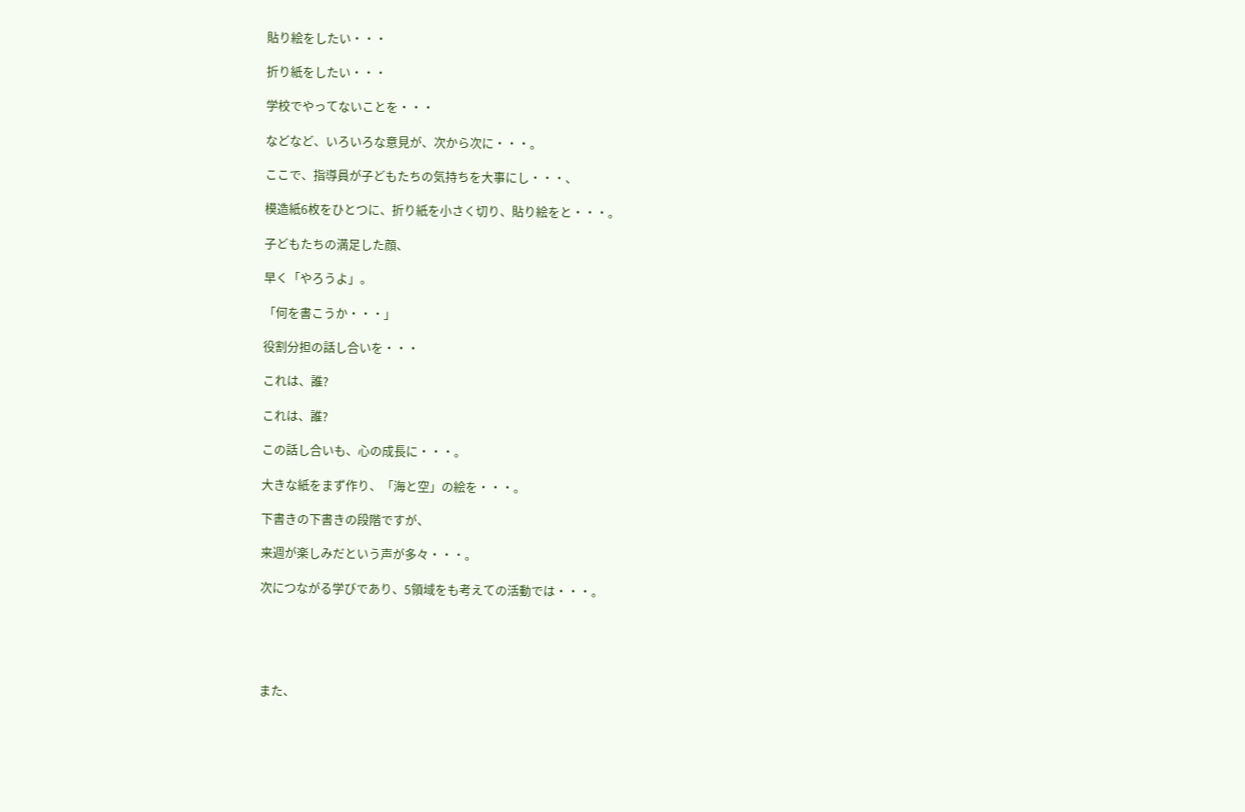貼り絵をしたい・・・

折り紙をしたい・・・

学校でやってないことを・・・

などなど、いろいろな意見が、次から次に・・・。

ここで、指導員が子どもたちの気持ちを大事にし・・・、

模造紙6枚をひとつに、折り紙を小さく切り、貼り絵をと・・・。

子どもたちの満足した顔、

早く「やろうよ」。

「何を書こうか・・・」

役割分担の話し合いを・・・

これは、誰?

これは、誰?

この話し合いも、心の成長に・・・。

大きな紙をまず作り、「海と空」の絵を・・・。

下書きの下書きの段階ですが、

来週が楽しみだという声が多々・・・。

次につながる学びであり、5領域をも考えての活動では・・・。





また、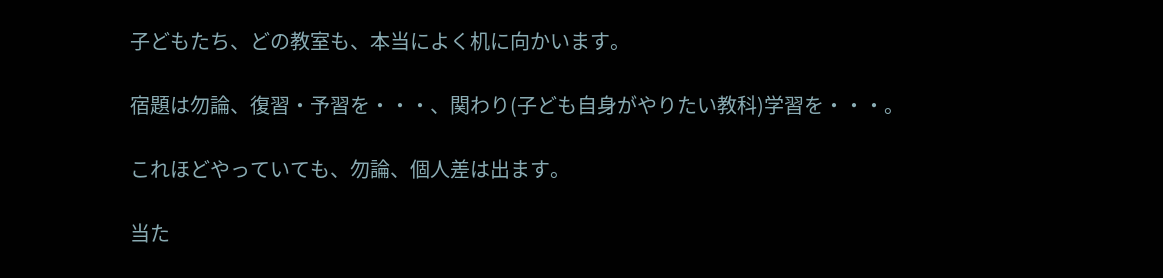子どもたち、どの教室も、本当によく机に向かいます。

宿題は勿論、復習・予習を・・・、関わり(子ども自身がやりたい教科)学習を・・・。

これほどやっていても、勿論、個人差は出ます。

当た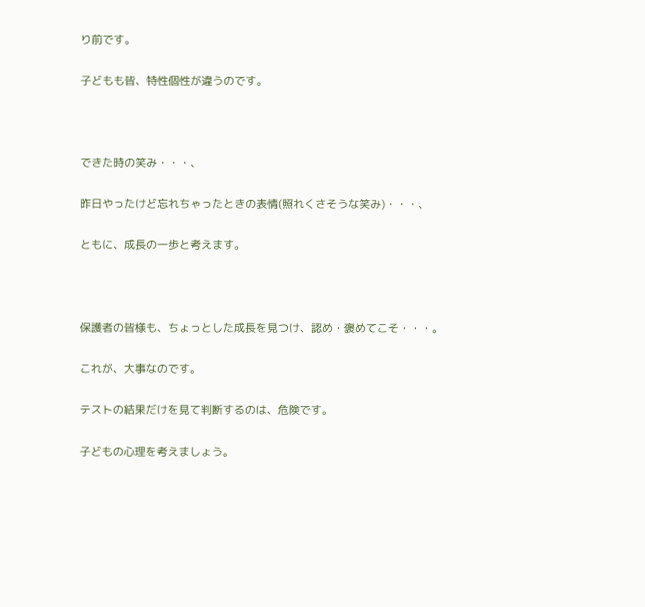り前です。

子どもも皆、特性個性が違うのです。



できた時の笑み・・・、

昨日やったけど忘れちゃったときの表情(照れくさそうな笑み)・・・、

ともに、成長の一歩と考えます。



保護者の皆様も、ちょっとした成長を見つけ、認め・褒めてこそ・・・。

これが、大事なのです。

テストの結果だけを見て判断するのは、危険です。

子どもの心理を考えましょう。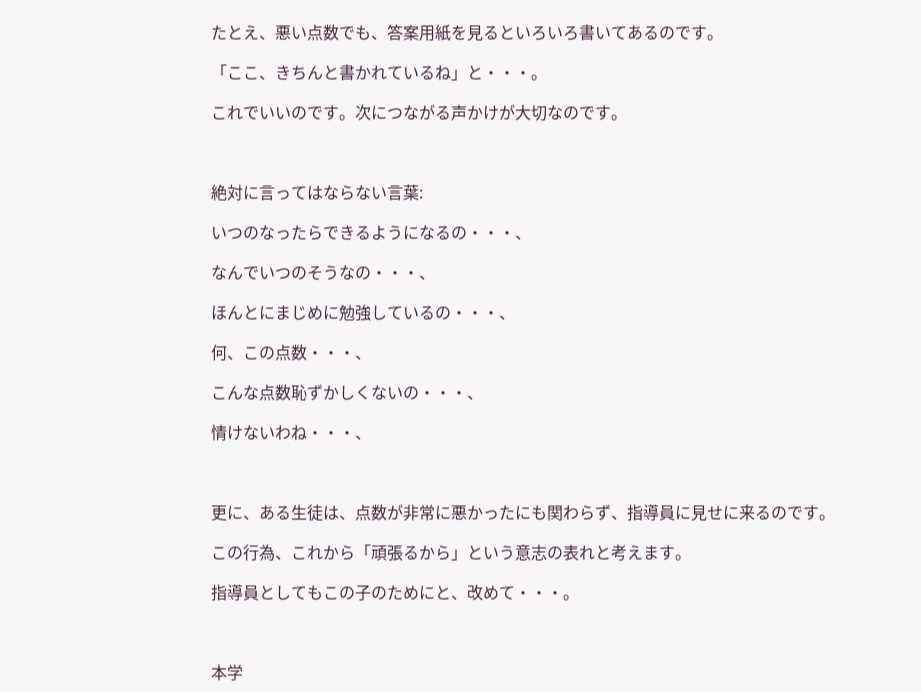たとえ、悪い点数でも、答案用紙を見るといろいろ書いてあるのです。

「ここ、きちんと書かれているね」と・・・。

これでいいのです。次につながる声かけが大切なのです。



絶対に言ってはならない言葉:

いつのなったらできるようになるの・・・、

なんでいつのそうなの・・・、

ほんとにまじめに勉強しているの・・・、

何、この点数・・・、

こんな点数恥ずかしくないの・・・、

情けないわね・・・、



更に、ある生徒は、点数が非常に悪かったにも関わらず、指導員に見せに来るのです。

この行為、これから「頑張るから」という意志の表れと考えます。

指導員としてもこの子のためにと、改めて・・・。



本学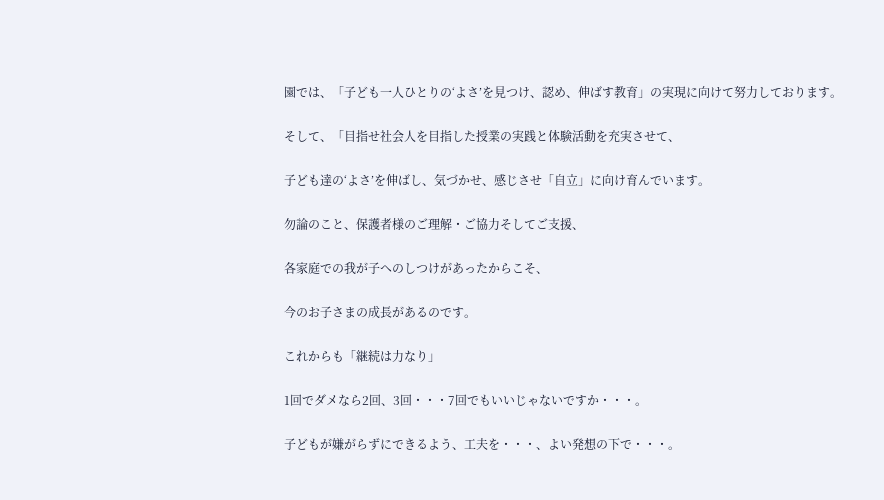園では、「子ども一人ひとりの‘よさ’を見つけ、認め、伸ばす教育」の実現に向けて努力しております。

そして、「目指せ社会人を目指した授業の実践と体験活動を充実させて、

子ども達の‘よさ’を伸ばし、気づかせ、感じさせ「自立」に向け育んでいます。

勿論のこと、保護者様のご理解・ご協力そしてご支援、

各家庭での我が子へのしつけがあったからこそ、

今のお子さまの成長があるのです。

これからも「継続は力なり」

1回でダメなら2回、3回・・・7回でもいいじゃないですか・・・。

子どもが嫌がらずにできるよう、工夫を・・・、よい発想の下で・・・。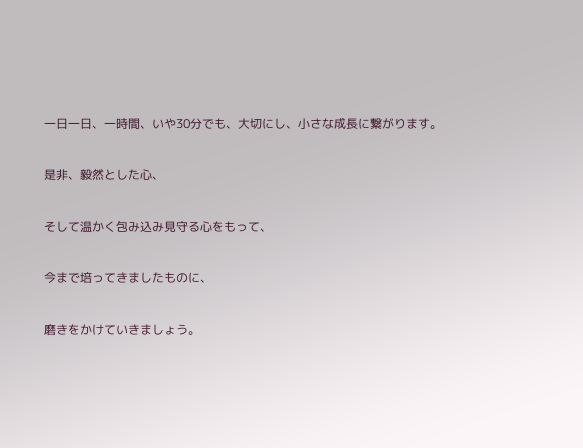一日一日、一時間、いや30分でも、大切にし、小さな成長に繋がります。

是非、毅然とした心、

そして温かく包み込み見守る心をもって、

今まで培ってきましたものに、

磨きをかけていきましょう。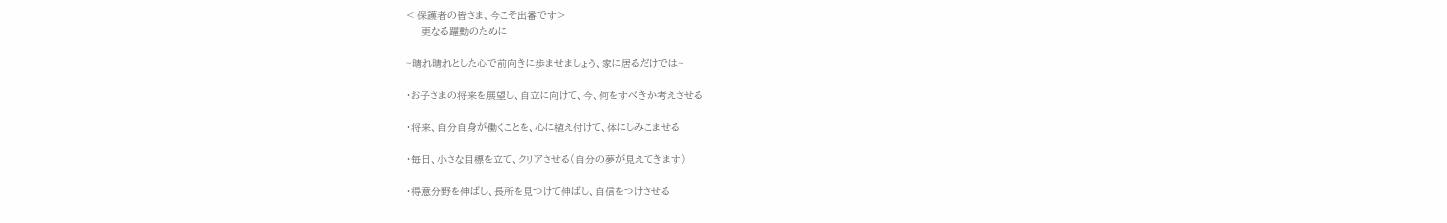< 保護者の皆さま、今こそ出番です>
     更なる躍動のために

~晴れ晴れとした心で前向きに歩ませましょう、家に居るだけでは~

・お子さまの将来を展望し、自立に向けて、今、何をすべきか考えさせる

・将来、自分自身が働くことを、心に植え付けて、体にしみこませる

・毎日、小さな目標を立て、クリアさせる(自分の夢が見えてきます)

・得意分野を伸ばし、長所を見つけて伸ばし、自信をつけさせる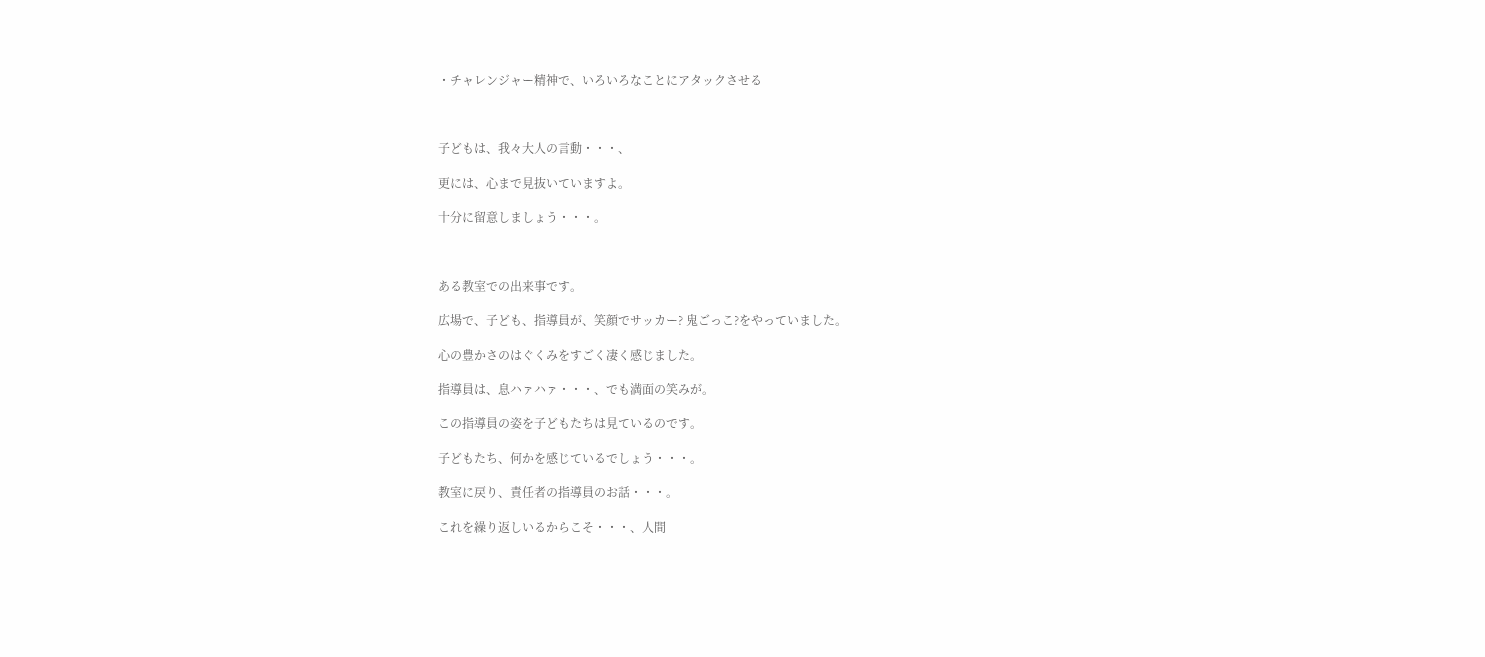・チャレンジャー精神で、いろいろなことにアタックさせる



子どもは、我々大人の言動・・・、

更には、心まで見抜いていますよ。

十分に留意しましょう・・・。



ある教室での出来事です。

広場で、子ども、指導員が、笑顔でサッカー? 鬼ごっこ?をやっていました。

心の豊かさのはぐくみをすごく凄く感じました。

指導員は、息ハァハァ・・・、でも満面の笑みが。

この指導員の姿を子どもたちは見ているのです。

子どもたち、何かを感じているでしょう・・・。

教室に戻り、責任者の指導員のお話・・・。

これを繰り返しいるからこそ・・・、人間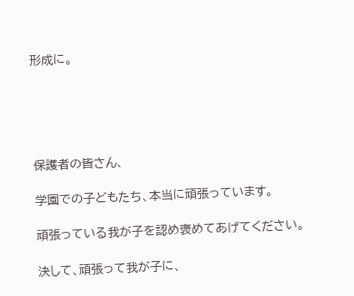形成に。





保護者の皆さん、

学園での子どもたち、本当に頑張っています。

頑張っている我が子を認め褒めてあげてください。

決して、頑張って我が子に、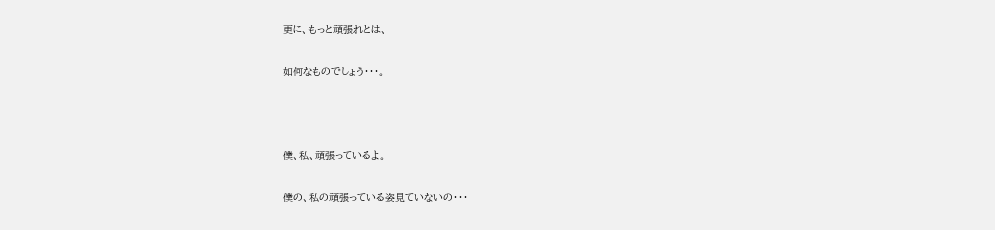更に、もっと頑張れとは、

如何なものでしょう・・・。



僕、私、頑張っているよ。

僕の、私の頑張っている姿見ていないの・・・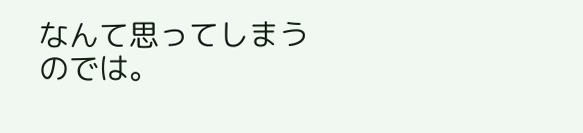なんて思ってしまうのでは。